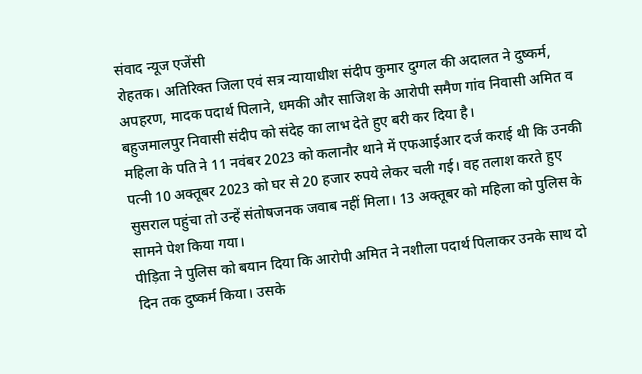संवाद न्यूज एजेंसी
रोहतक। अतिरिक्त जिला एवं सत्र न्यायाधीश संदीप कुमार दुग्गल की अदालत ने दुष्कर्म, अपहरण, मादक पदार्थ पिलाने, धमकी और साजिश के आरोपी समैण गांव निवासी अमित व बहुजमालपुर निवासी संदीप को संदेह का लाभ देते हुए बरी कर दिया है।
महिला के पति ने 11 नवंबर 2023 को कलानौर थाने में एफआईआर दर्ज कराई थी कि उनकी पत्नी 10 अक्तूबर 2023 को घर से 20 हजार रुपये लेकर चली गई। वह तलाश करते हुए सुसराल पहुंचा तो उन्हें संतोषजनक जवाब नहीं मिला। 13 अक्तूबर को महिला को पुलिस के सामने पेश किया गया।
पीड़िता ने पुलिस को बयान दिया कि आरोपी अमित ने नशीला पदार्थ पिलाकर उनके साथ दो दिन तक दुष्कर्म किया। उसके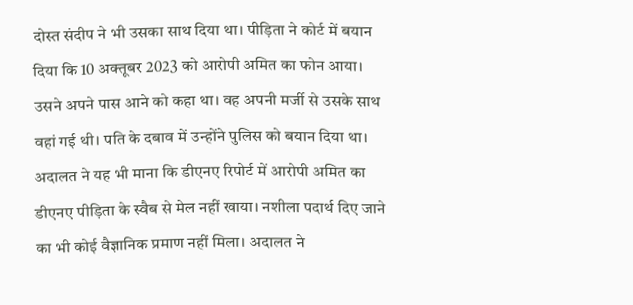दोस्त संदीप ने भी उसका साथ दिया था। पीड़िता ने कोर्ट में बयान दिया कि 10 अक्तूबर 2023 को आरोपी अमित का फोन आया। उसने अपने पास आने को कहा था। वह अपनी मर्जी से उसके साथ वहां गई थी। पति के दबाव में उन्होंने पुलिस को बयान दिया था।
अदालत ने यह भी माना कि डीएनए रिपोर्ट में आरोपी अमित का डीएनए पीड़िता के स्वैब से मेल नहीं खाया। नशीला पदार्थ दिए जाने का भी कोई वैज्ञानिक प्रमाण नहीं मिला। अदालत ने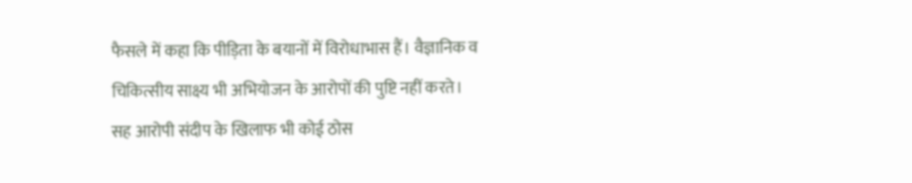फैसले में कहा कि पीड़िता के बयानों में विरोधाभास हैं। वैज्ञानिक व चिकित्सीय साक्ष्य भी अभियोजन के आरोपों की पुष्टि नहीं करते। सह आरोपी संदीप के खिलाफ भी कोई ठोस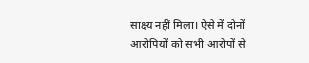साक्ष्य नहीं मिला। ऐसे में दोनों आरोपियों को सभी आरोपों से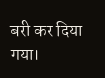बरी कर दिया गया।